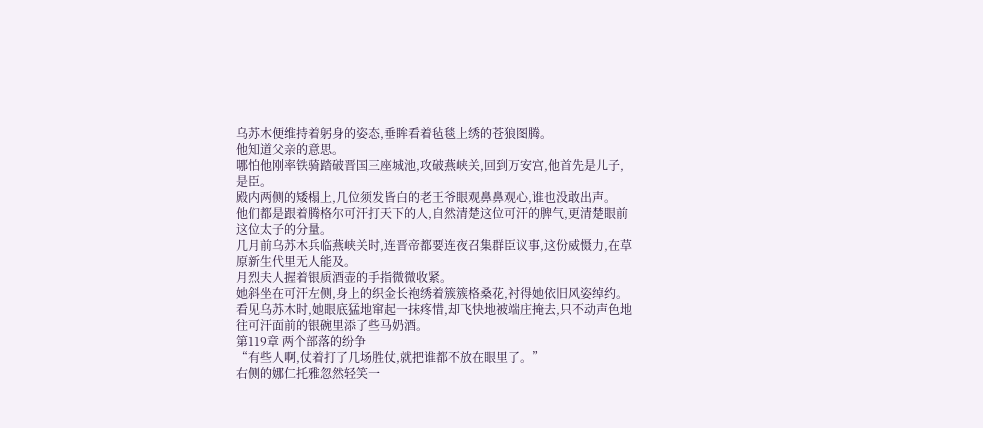乌苏木便维持着躬身的姿态,垂眸看着毡毯上绣的苍狼图腾。
他知道父亲的意思。
哪怕他刚率铁骑踏破晋国三座城池,攻破燕峡关,回到万安宫,他首先是儿子,是臣。
殿内两侧的矮榻上,几位须发皆白的老王爷眼观鼻鼻观心,谁也没敢出声。
他们都是跟着腾格尔可汗打天下的人,自然清楚这位可汗的脾气,更清楚眼前这位太子的分量。
几月前乌苏木兵临燕峡关时,连晋帝都要连夜召集群臣议事,这份威慑力,在草原新生代里无人能及。
月烈夫人握着银质酒壶的手指微微收紧。
她斜坐在可汗左侧,身上的织金长袍绣着簇簇格桑花,衬得她依旧风姿绰约。
看见乌苏木时,她眼底猛地窜起一抹疼惜,却飞快地被端庄掩去,只不动声色地往可汗面前的银碗里添了些马奶酒。
第119章 两个部落的纷争
“有些人啊,仗着打了几场胜仗,就把谁都不放在眼里了。”
右侧的娜仁托雅忽然轻笑一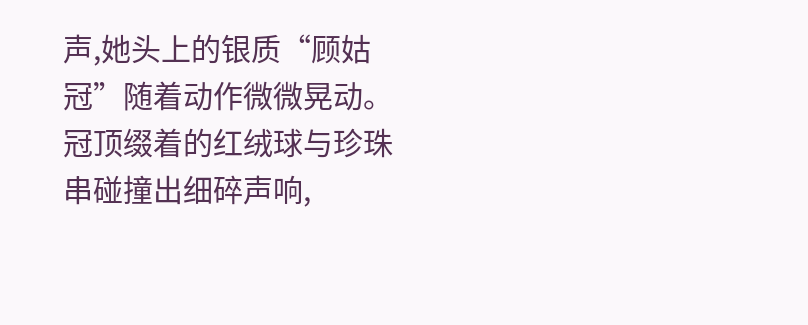声,她头上的银质“顾姑冠”随着动作微微晃动。
冠顶缀着的红绒球与珍珠串碰撞出细碎声响,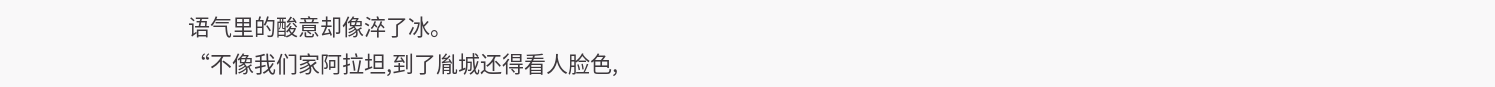语气里的酸意却像淬了冰。
“不像我们家阿拉坦,到了胤城还得看人脸色,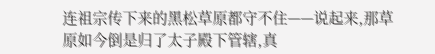连祖宗传下来的黑松草原都守不住——说起来,那草原如今倒是归了太子殿下管辖,真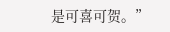是可喜可贺。”